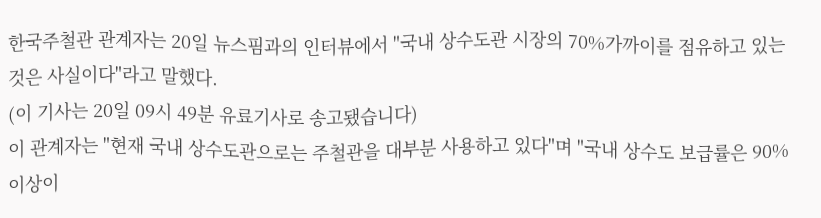한국주철관 관계자는 20일 뉴스핌과의 인터뷰에서 "국내 상수도관 시장의 70%가까이를 점유하고 있는 것은 사실이다"라고 말했다.
(이 기사는 20일 09시 49분 유료기사로 송고됐습니다)
이 관계자는 "현재 국내 상수도관으로는 주철관을 대부분 사용하고 있다"며 "국내 상수도 보급률은 90% 이상이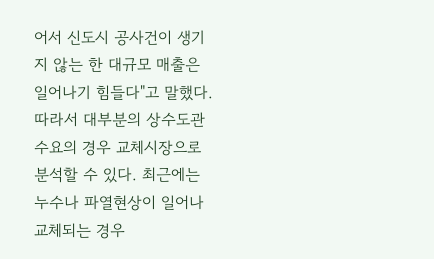어서 신도시 공사건이 생기지 않는 한 대규모 매출은 일어나기 힘들다"고 말했다.
따라서 대부분의 상수도관 수요의 경우 교체시장으로 분석할 수 있다. 최근에는 누수나 파열현상이 일어나 교체되는 경우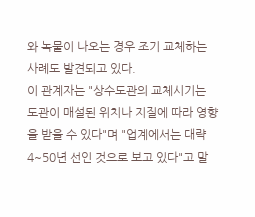와 녹물이 나오는 경우 조기 교체하는 사례도 발견되고 있다.
이 관계자는 "상수도관의 교체시기는 도관이 매설된 위치나 지질에 따라 영향을 받을 수 있다"며 "업계에서는 대략 4~50년 선인 것으로 보고 있다"고 말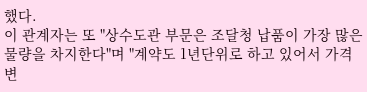했다.
이 관계자는 또 "상수도관 부문은 조달청 납품이 가장 많은 물량을 차지한다"며 "계약도 1년단위로 하고 있어서 가격변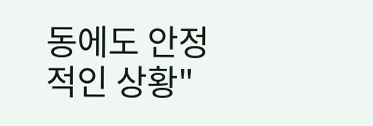동에도 안정적인 상황"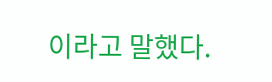이라고 말했다.